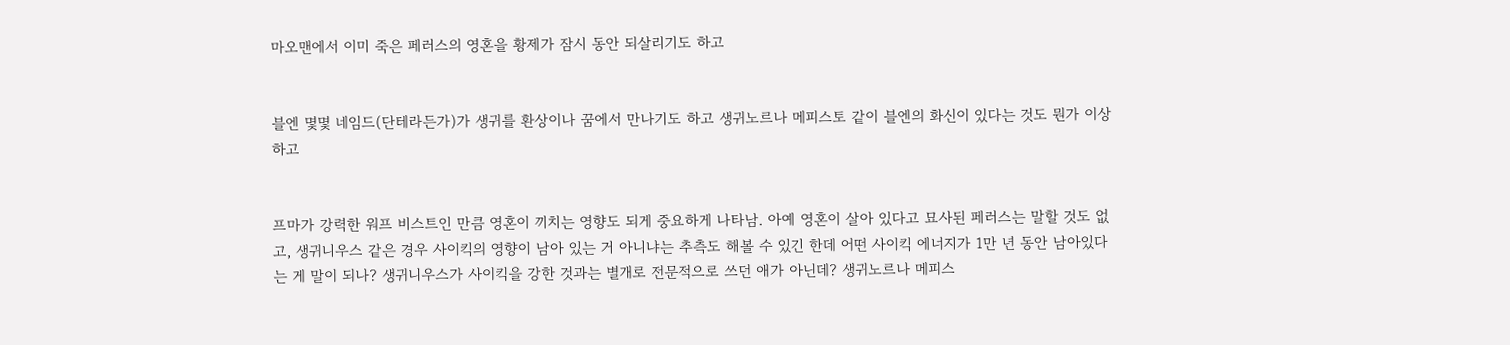마오맨에서 이미 죽은 페러스의 영혼을 황제가 잠시 동안 되살리기도 하고


블엔 몇몇 네임드(단테라든가)가 생귀를 환상이나 꿈에서 만나기도 하고 생귀노르나 메피스토 같이 블엔의 화신이 있다는 것도 뭔가 이상하고


프마가 강력한 워프 비스트인 만큼 영혼이 끼치는 영향도 되게 중요하게 나타남. 아예 영혼이 살아 있다고 묘사된 페러스는 말할 것도 없고, 생귀니우스 같은 경우 사이킥의 영향이 남아 있는 거 아니냐는 추측도 해볼 수 있긴 한데 어떤 사이킥 에너지가 1만 년 동안 남아있다는 게 말이 되나? 생귀니우스가 사이킥을 강한 것과는 별개로 전문적으로 쓰던 애가 아닌데? 생귀노르나 메피스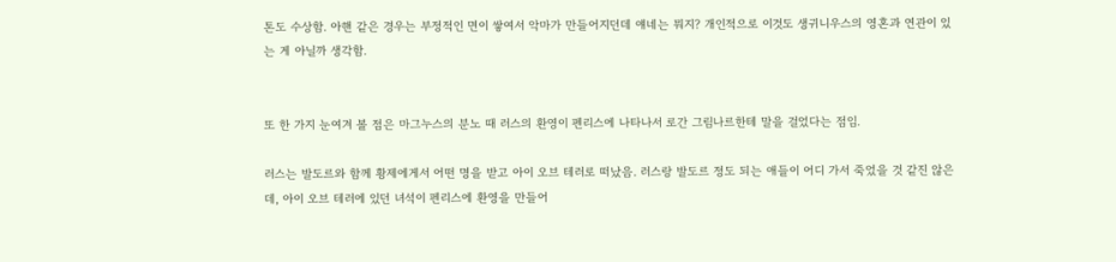톤도 수상함. 아핸 같은 경우는 부정적인 면이 쌓여서 악마가 만들어지던데 얘네는 뭐지? 개인적으로 이것도 생귀니우스의 영혼과 연관이 있는 게 아닐까 생각함.


또 한 가지 눈여겨 볼 점은 마그누스의 분노 때 러스의 환영이 펜리스에 나타나서 로간 그림나르한테 말을 걸었다는 점임.

러스는 발도르와 함께 황제에게서 어떤 명을 받고 아이 오브 테러로 떠났음. 러스랑 발도르 정도 되는 애들이 어디 가서 죽었을 것 같진 않은데, 아이 오브 테러에 있던 녀석이 펜리스에 환영을 만들어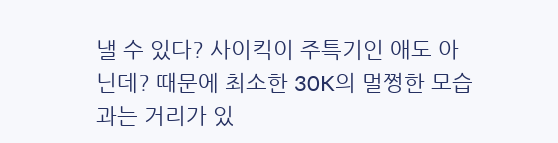낼 수 있다? 사이킥이 주특기인 애도 아닌데? 때문에 최소한 30K의 멀쩡한 모습과는 거리가 있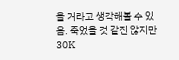을 거라고 생각해볼 수 있음. 죽었을 것 같진 않지만 30K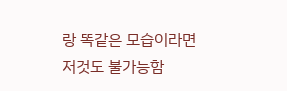랑 똑같은 모습이라면 저것도 불가능함